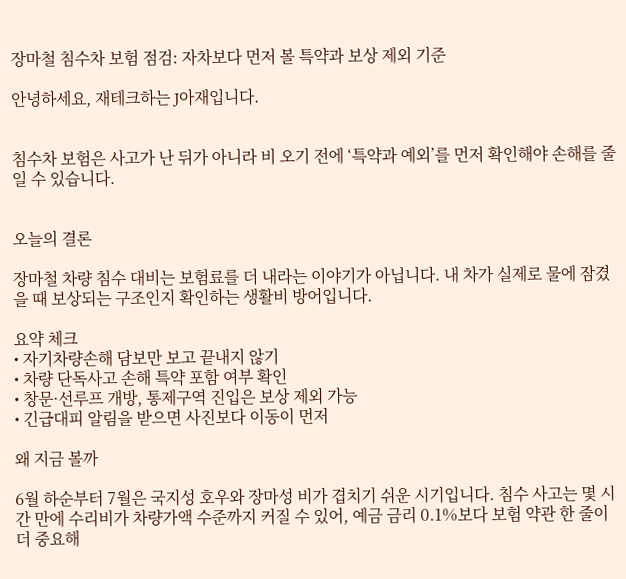장마철 침수차 보험 점검: 자차보다 먼저 볼 특약과 보상 제외 기준

안녕하세요, 재테크하는 J아재입니다.


침수차 보험은 사고가 난 뒤가 아니라 비 오기 전에 ‘특약과 예외’를 먼저 확인해야 손해를 줄일 수 있습니다.


오늘의 결론

장마철 차량 침수 대비는 보험료를 더 내라는 이야기가 아닙니다. 내 차가 실제로 물에 잠겼을 때 보상되는 구조인지 확인하는 생활비 방어입니다.

요약 체크
• 자기차량손해 담보만 보고 끝내지 않기
• 차량 단독사고 손해 특약 포함 여부 확인
• 창문·선루프 개방, 통제구역 진입은 보상 제외 가능
• 긴급대피 알림을 받으면 사진보다 이동이 먼저

왜 지금 볼까

6월 하순부터 7월은 국지성 호우와 장마성 비가 겹치기 쉬운 시기입니다. 침수 사고는 몇 시간 만에 수리비가 차량가액 수준까지 커질 수 있어, 예금 금리 0.1%보다 보험 약관 한 줄이 더 중요해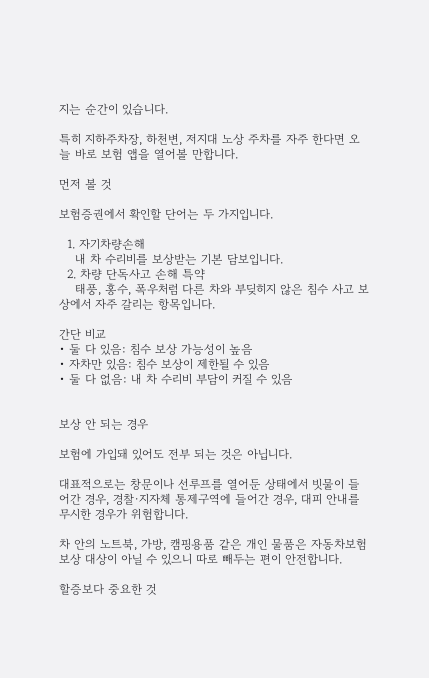지는 순간이 있습니다.

특히 지하주차장, 하천변, 저지대 노상 주차를 자주 한다면 오늘 바로 보험 앱을 열어볼 만합니다.

먼저 볼 것

보험증권에서 확인할 단어는 두 가지입니다.

  1. 자기차량손해
    내 차 수리비를 보상받는 기본 담보입니다.
  2. 차량 단독사고 손해 특약
    태풍, 홍수, 폭우처럼 다른 차와 부딪히지 않은 침수 사고 보상에서 자주 갈리는 항목입니다.

간단 비교
• 둘 다 있음: 침수 보상 가능성이 높음
• 자차만 있음: 침수 보상이 제한될 수 있음
• 둘 다 없음: 내 차 수리비 부담이 커질 수 있음


보상 안 되는 경우

보험에 가입돼 있어도 전부 되는 것은 아닙니다.

대표적으로는 창문이나 선루프를 열어둔 상태에서 빗물이 들어간 경우, 경찰·지자체 통제구역에 들어간 경우, 대피 안내를 무시한 경우가 위험합니다.

차 안의 노트북, 가방, 캠핑용품 같은 개인 물품은 자동차보험 보상 대상이 아닐 수 있으니 따로 빼두는 편이 안전합니다.

할증보다 중요한 것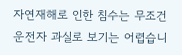자연재해로 인한 침수는 무조건 운전자 과실로 보기는 어렵습니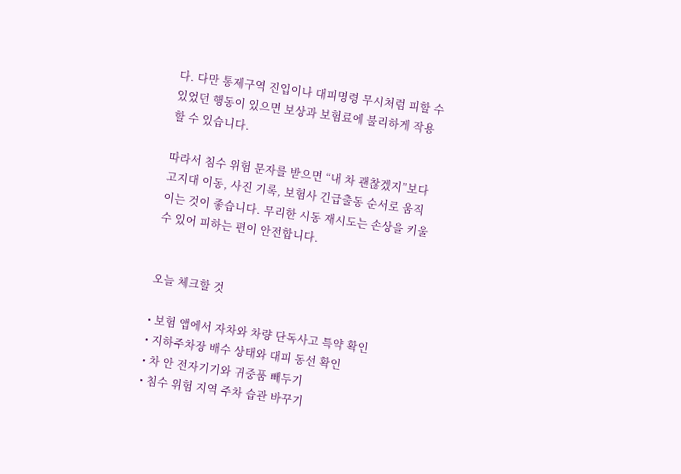다. 다만 통제구역 진입이나 대피명령 무시처럼 피할 수 있었던 행동이 있으면 보상과 보험료에 불리하게 작용할 수 있습니다.

따라서 침수 위험 문자를 받으면 “내 차 괜찮겠지”보다 고지대 이동, 사진 기록, 보험사 긴급출동 순서로 움직이는 것이 좋습니다. 무리한 시동 재시도는 손상을 키울 수 있어 피하는 편이 안전합니다.


오늘 체크할 것

• 보험 앱에서 자차와 차량 단독사고 특약 확인
• 지하주차장 배수 상태와 대피 동선 확인
• 차 안 전자기기와 귀중품 빼두기
• 침수 위험 지역 주차 습관 바꾸기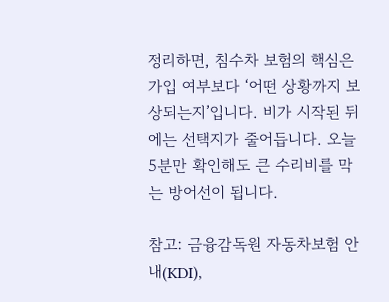정리하면, 침수차 보험의 핵심은 가입 여부보다 ‘어떤 상황까지 보상되는지’입니다. 비가 시작된 뒤에는 선택지가 줄어듭니다. 오늘 5분만 확인해도 큰 수리비를 막는 방어선이 됩니다.

참고: 금융감독원 자동차보험 안내(KDI),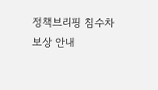정책브리핑 침수차 보상 안내